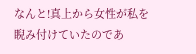なんと!真上から女性が私を睨み付けていたのであ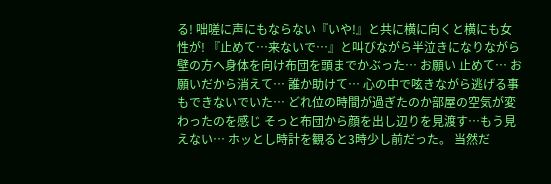る! 咄嗟に声にもならない『いや!』と共に横に向くと横にも女性が! 『止めて…来ないで…』と叫びながら半泣きになりながら壁の方へ身体を向け布団を頭までかぶった… お願い 止めて… お願いだから消えて… 誰か助けて… 心の中で呟きながら逃げる事もできないでいた… どれ位の時間が過ぎたのか部屋の空気が変わったのを感じ そっと布団から顔を出し辺りを見渡す…もう見えない… ホッとし時計を観ると3時少し前だった。 当然だ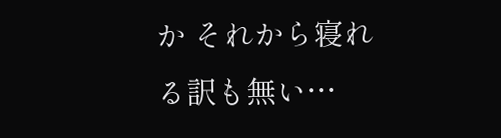か それから寝れる訳も無い…